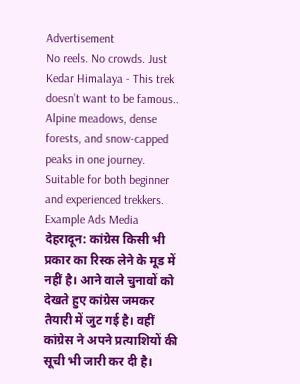Advertisement
No reels. No crowds. Just Kedar Himalaya - This trek doesn’t want to be famous..
Alpine meadows, dense forests, and snow-capped peaks in one journey. Suitable for both beginner and experienced trekkers.
Example Ads Media
देहरादून: कांग्रेस किसी भी प्रकार का रिस्क लेने के मूड में नहीं है। आने वाले चुनावों को देखते हुए कांग्रेस जमकर तैयारी में जुट गई है। वहीं कांग्रेस ने अपने प्रत्याशियों की सूची भी जारी कर दी है।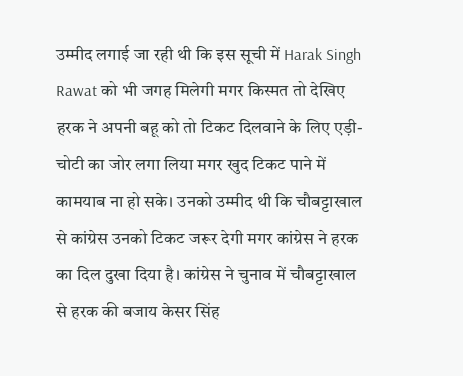उम्मीद लगाई जा रही थी कि इस सूची में Harak Singh Rawat को भी जगह मिलेगी मगर किस्मत तो देखिए हरक ने अपनी बहू को तो टिकट दिलवाने के लिए एड़ी-चोटी का जोर लगा लिया मगर खुद टिकट पाने में कामयाब ना हो सके। उनको उम्मीद थी कि चौबट्टाखाल से कांग्रेस उनको टिकट जरूर देगी मगर कांग्रेस ने हरक का दिल दुखा दिया है। कांग्रेस ने चुनाव में चौबट्टाखाल से हरक की बजाय केसर सिंह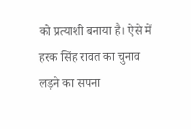को प्रत्याशी बनाया है। ऐसे में हरक सिंह रावत का चुनाव लड़ने का सपना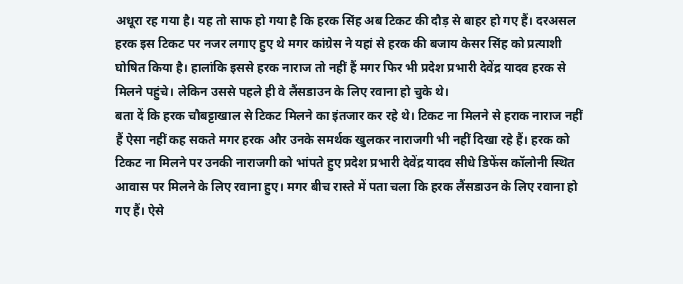अधूरा रह गया है। यह तो साफ हो गया है कि हरक सिंह अब टिकट की दौड़ से बाहर हो गए हैं। दरअसल हरक इस टिकट पर नजर लगाए हुए थे मगर कांग्रेस ने यहां से हरक की बजाय केसर सिंह को प्रत्याशी घोषित किया है। हालांकि इससे हरक नाराज तो नहीं हैं मगर फिर भी प्रदेश प्रभारी देवेंद्र यादव हरक से मिलने पहुंचे। लेकिन उससे पहले ही वे लैंसडाउन के लिए रवाना हो चुके थे।
बता दें कि हरक चौबट्टाखाल से टिकट मिलने का इंतजार कर रहे थे। टिकट ना मिलने से हराक नाराज नहीं हैं ऐसा नहीं कह सकते मगर हरक और उनके समर्थक खुलकर नाराजगी भी नहीं दिखा रहे हैं। हरक को टिकट ना मिलने पर उनकी नाराजगी को भांपते हुए प्रदेश प्रभारी देवेंद्र यादव सीधे डिफेंस कॉलोनी स्थित आवास पर मिलने के लिए रवाना हुए। मगर बीच रास्ते में पता चला कि हरक लैंसडाउन के लिए रवाना हो गए हैं। ऐसे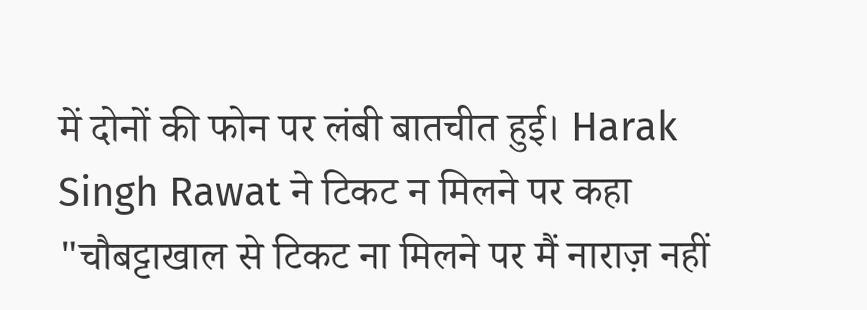में दोनों की फोन पर लंबी बातचीत हुई। Harak Singh Rawat ने टिकट न मिलने पर कहा "चौबट्टाखाल से टिकट ना मिलने पर मैं नाराज़ नहीं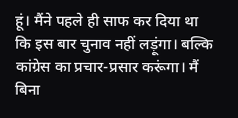हूं। मैंने पहले ही साफ कर दिया था कि इस बार चुनाव नहीं लड़ूंगा। बल्कि कांग्रेस का प्रचार-प्रसार करूंगा। मैं बिना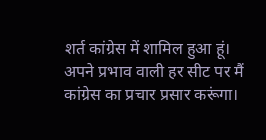शर्त कांग्रेस में शामिल हुआ हूं। अपने प्रभाव वाली हर सीट पर मैं कांग्रेस का प्रचार प्रसार करूंगा।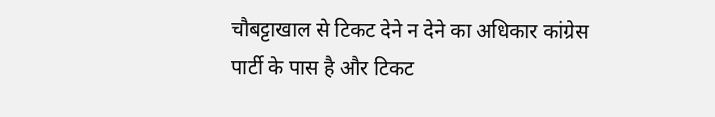चौबट्टाखाल से टिकट देने न देने का अधिकार कांग्रेस पार्टी के पास है और टिकट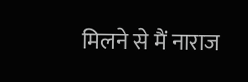मिलने से मैं नाराज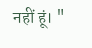नहीं हूं। "